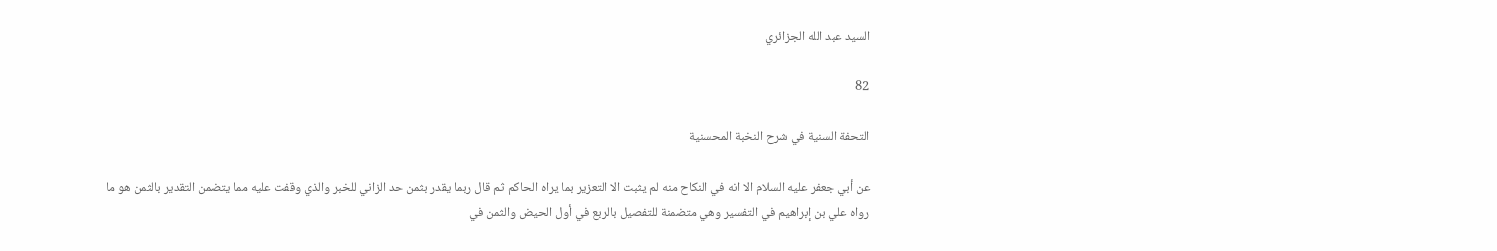السيد عبد الله الجزائري

82

التحفة السنية في شرح النخبة المحسنية

عن أبي جعفر عليه السلام الا انه في النكاح منه لم يثبت الا التعزير بما يراه الحاكم ثم قال ربما يقدر بثمن حد الزاني للخبر والذي وقفت عليه مما يتضمن التقدير بالثمن هو ما رواه علي بن إبراهيم في التفسير وهي متضمنة للتفصيل بالربع في أول الحيض والثمن في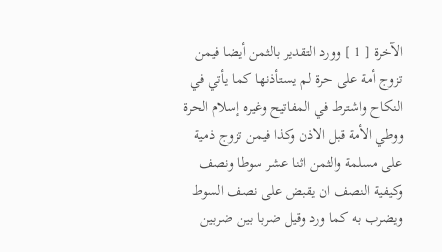الآخرة [ 1 ] وورد التقدير بالثمن أيضا فيمن تزوج أمة على حرة لم يستأذنها كما يأتي في النكاح واشترط في المفاتيح وغيره إسلام الحرة ووطي الأمة قبل الاذن وكذا فيمن تزوج ذمية على مسلمة والثمن اثنا عشر سوطا ونصف وكيفية النصف ان يقبض على نصف السوط ويضرب به كما ورد وقيل ضربا بين ضربين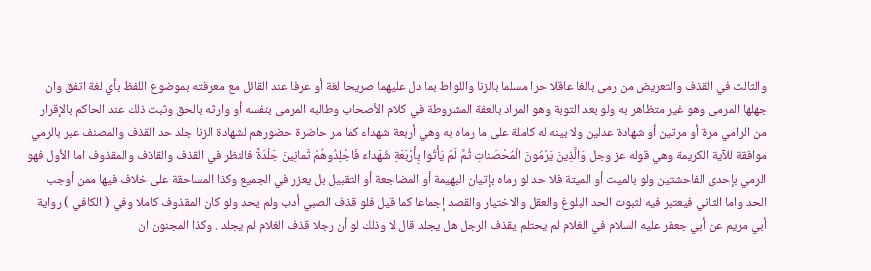والثالث في القذف والتعريض من رمى بالغا عاقلا حرا مسلما بالزنا واللواط بما دل عليهما صريحا لغة أو عرفا عند القائل مع معرفته بموضوع اللفظ بأي لغة اتفق وان جهلها المرمى وهو غير متظاهر به ولو بعد التوبة وهو المراد بالعفة المشروطة في كلام الأصحاب وطالبه المرمى بنفسه أو وارثه بالحق وثبت ذلك عند الحاكم بالإقرار من الرامي مرة أو مرتين أو شهادة عدلين ولا بينه له كاملة على ما رماه به وهي أربعة شهداء كما مر حاضرة حضورهم لشهادة الزنا جلد حد القذف والمصنف عبر بالرمي موافقة للآية الكريمة وهي قوله عز وجل وَالَّذِينَ يَرْمُونَ الْمُحْصَناتِ ثُمَّ لَمْ يَأْتُوا بِأَرْبَعَةِ شُهَداءَ فَاجْلِدُوهُمْ ثَمانِينَ جَلْدَةً فالنظر في القذف والقاذف والمقذوف اما الأول فهو الرمي بإحدى الفاحشتين ولو بالميت أو الميتة فلا حد لو رماه بإتيان البهيمة أو المضاجعة أو التقبيل بل يعزر في الجميع وكذا المساحقة على خلاف فيها ممن أوجب الحد واما الثاني فيعتبر فيه لثبوت الحد البلوغ والعقل والاختيار والقصد إجماعا كما قيل فلو قذف الصبي أدب ولم يحد ولو كان المقذوف كاملا وفي ( الكافي ) رواية أبي مريم عن أبي جعفر عليه السلام في الغلام لم يحتلم يقذف الرجل هل يجلد قال لا وذلك لو أن رجلا قذف الغلام لم يجلد . وكذا المجنون ان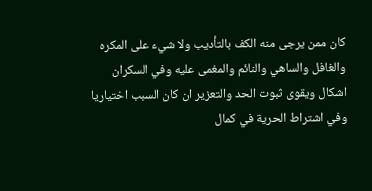كان ممن يرجى منه الكف بالتأديب ولا شيء على المكره والغافل والساهي والنائم والمغمى عليه وفي السكران اشكال ويقوى ثبوت الحد والتعزير ان كان السبب اختياريا وفي اشتراط الحرية في كمال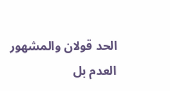الحد قولان والمشهور العدم بل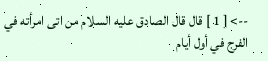--> [ 1 ] قال قال الصادق عليه السلام من اتى امرأته في الفرج في أول أيام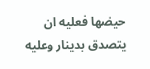حيضها فعليه ان يتصدق بدينار وعليه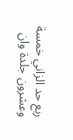ربع حد الزاني خمسة وعشرون جلدة وان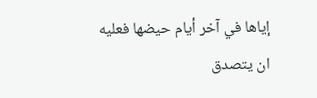إياها في آخر أيام حيضها فعليه ان يتصدق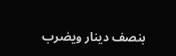بنصف دينار ويضرب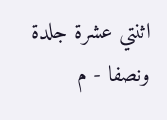اثنتي عشرة جلدة ونصفا - م